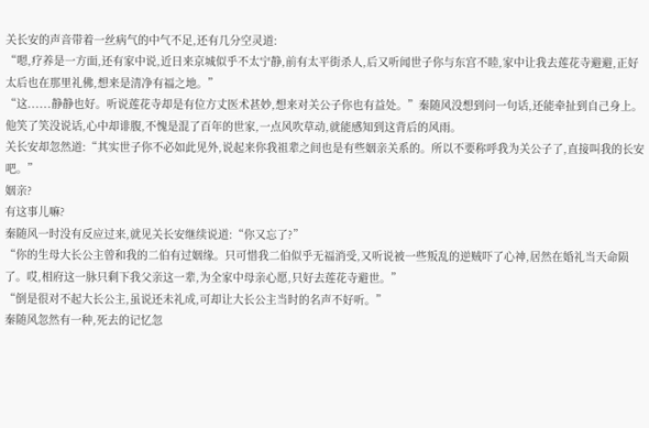关长安的声音带着一丝病气的中气不足,还有几分空灵道:
“嗯,疗养是一方面,还有家中说,近日来京城似乎不太宁静,前有太平街杀人,后又听闻世子你与东宫不睦,家中让我去莲花寺避避,正好太后也在那里礼佛,想来是清净有福之地。”
“这......静静也好。听说莲花寺却是有位方丈医术甚妙,想来对关公子你也有益处。”秦随风没想到问一句话,还能牵扯到自己身上。
他笑了笑没说话,心中却诽腹,不愧是混了百年的世家,一点风吹草动,就能感知到这背后的风雨。
关长安却忽然道:“其实世子你不必如此见外,说起来你我祖辈之间也是有些姻亲关系的。所以不要称呼我为关公子了,直接叫我的长安吧。”
姻亲?
有这事儿嘛?
秦随风一时没有反应过来,就见关长安继续说道:“你又忘了?”
“你的生母大长公主曾和我的二伯有过姻缘。只可惜我二伯似乎无福消受,又听说被一些叛乱的逆贼吓了心神,居然在婚礼当天命陨了。哎,相府这一脉只剩下我父亲这一辈,为全家中母亲心愿,只好去莲花寺避世。”
“倒是很对不起大长公主,虽说还未礼成,可却让大长公主当时的名声不好听。”
秦随风忽然有一种,死去的记忆忽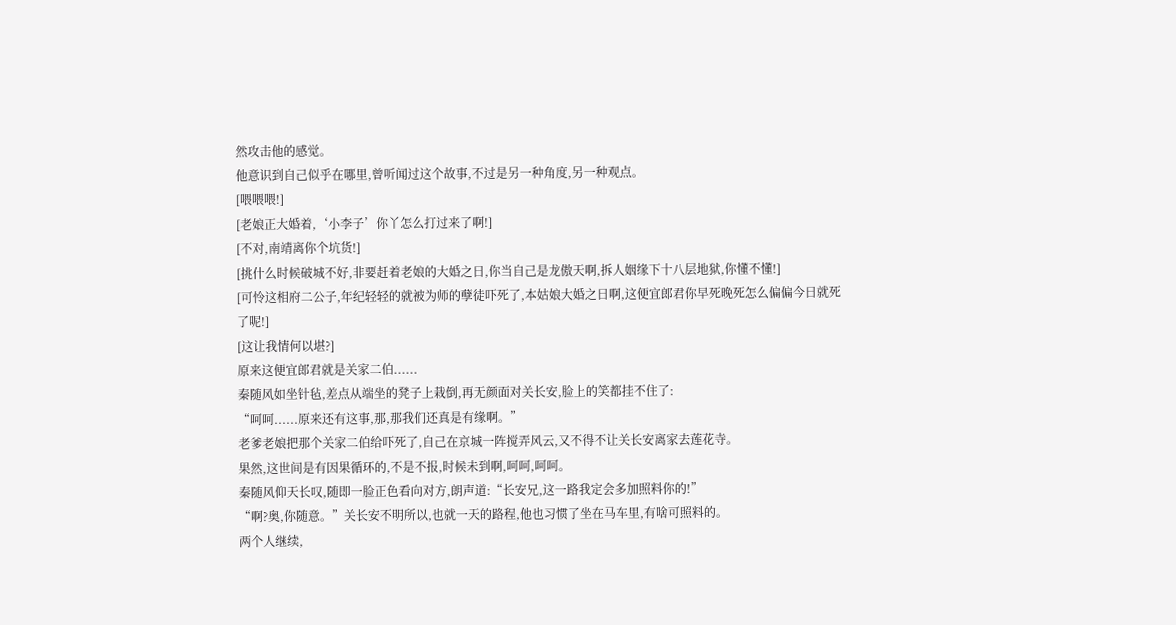然攻击他的感觉。
他意识到自己似乎在哪里,曾听闻过这个故事,不过是另一种角度,另一种观点。
[喂喂喂!]
[老娘正大婚着,‘小李子’你丫怎么打过来了啊!]
[不对,南靖离你个坑货!]
[挑什么时候破城不好,非要赶着老娘的大婚之日,你当自己是龙傲天啊,拆人姻缘下十八层地狱,你懂不懂!]
[可怜这相府二公子,年纪轻轻的就被为师的孽徒吓死了,本姑娘大婚之日啊,这便宜郎君你早死晚死怎么偏偏今日就死了呢!]
[这让我情何以堪?]
原来这便宜郎君就是关家二伯......
秦随风如坐针毡,差点从端坐的凳子上栽倒,再无颜面对关长安,脸上的笑都挂不住了:
“呵呵......原来还有这事,那,那我们还真是有缘啊。”
老爹老娘把那个关家二伯给吓死了,自己在京城一阵搅弄风云,又不得不让关长安离家去莲花寺。
果然,这世间是有因果循环的,不是不报,时候未到啊,呵呵,呵呵。
秦随风仰天长叹,随即一脸正色看向对方,朗声道:“长安兄,这一路我定会多加照料你的!”
“啊?奥,你随意。”关长安不明所以,也就一天的路程,他也习惯了坐在马车里,有啥可照料的。
两个人继续,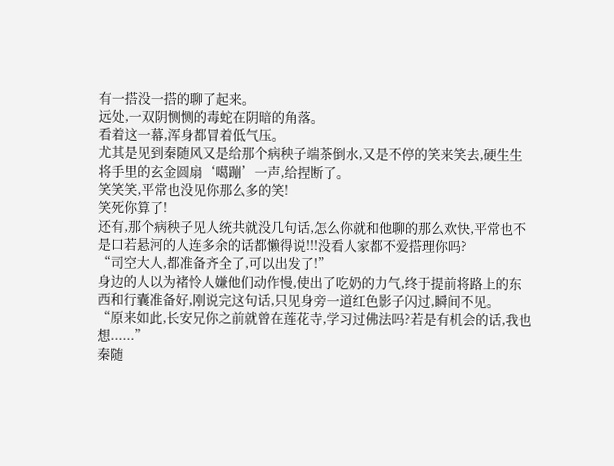有一搭没一搭的聊了起来。
远处,一双阴恻恻的毒蛇在阴暗的角落。
看着这一幕,浑身都冒着低气压。
尤其是见到秦随风又是给那个病秧子端茶倒水,又是不停的笑来笑去,硬生生将手里的玄金圆扇‘噶蹦’一声,给捏断了。
笑笑笑,平常也没见你那么多的笑!
笑死你算了!
还有,那个病秧子见人统共就没几句话,怎么你就和他聊的那么欢快,平常也不是口若悬河的人连多余的话都懒得说!!!没看人家都不爱搭理你吗?
“司空大人,都准备齐全了,可以出发了!”
身边的人以为褚怜人嫌他们动作慢,使出了吃奶的力气,终于提前将路上的东西和行囊准备好,刚说完这句话,只见身旁一道红色影子闪过,瞬间不见。
“原来如此,长安兄你之前就曾在莲花寺,学习过佛法吗?若是有机会的话,我也想......”
秦随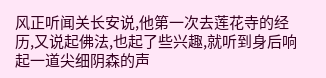风正听闻关长安说,他第一次去莲花寺的经历,又说起佛法,也起了些兴趣,就听到身后响起一道尖细阴森的声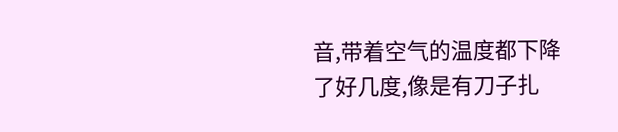音,带着空气的温度都下降了好几度,像是有刀子扎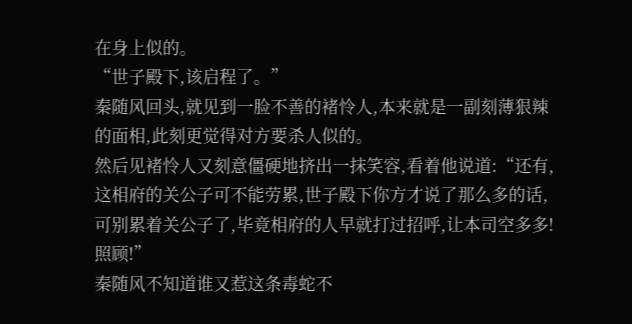在身上似的。
“世子殿下,该启程了。”
秦随风回头,就见到一脸不善的褚怜人,本来就是一副刻薄狠辣的面相,此刻更觉得对方要杀人似的。
然后见褚怜人又刻意僵硬地挤出一抹笑容,看着他说道:“还有,这相府的关公子可不能劳累,世子殿下你方才说了那么多的话,可别累着关公子了,毕竟相府的人早就打过招呼,让本司空多多!照顾!”
秦随风不知道谁又惹这条毒蛇不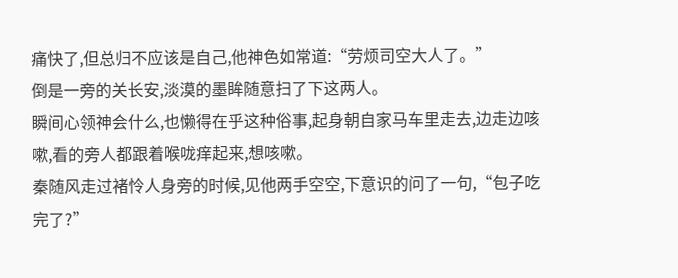痛快了,但总归不应该是自己,他神色如常道:“劳烦司空大人了。”
倒是一旁的关长安,淡漠的墨眸随意扫了下这两人。
瞬间心领神会什么,也懒得在乎这种俗事,起身朝自家马车里走去,边走边咳嗽,看的旁人都跟着喉咙痒起来,想咳嗽。
秦随风走过褚怜人身旁的时候,见他两手空空,下意识的问了一句,“包子吃完了?”